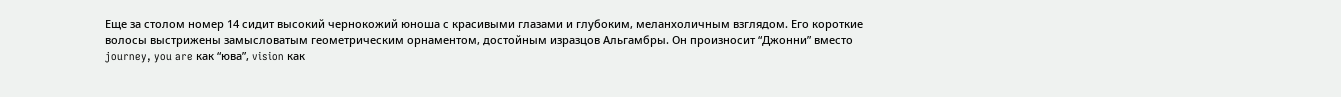Еще за столом номер 14 сидит высокий чернокожий юноша с красивыми глазами и глубоким, меланхоличным взглядом. Его короткие волосы выстрижены замысловатым геометрическим орнаментом, достойным изразцов Альгамбры. Он произносит “Джонни” вместо journey, you are как “юва”, vision как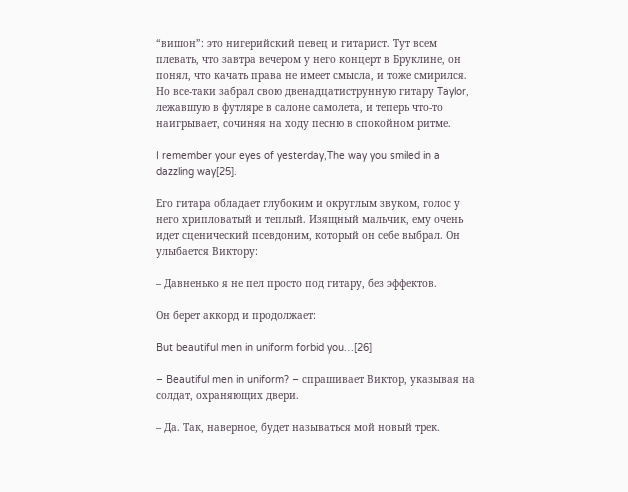“вишон”: это нигерийский певец и гитарист. Тут всем плевать, что завтра вечером у него концерт в Бруклине, он понял, что качать права не имеет смысла, и тоже смирился. Но все-таки забрал свою двенадцатиструнную гитару Taylor, лежавшую в футляре в салоне самолета, и теперь что-то наигрывает, сочиняя на ходу песню в спокойном ритме.

I remember your eyes of yesterday,The way you smiled in a dazzling way[25].

Его гитара обладает глубоким и округлым звуком, голос у него хрипловатый и теплый. Изящный мальчик, ему очень идет сценический псевдоним, который он себе выбрал. Он улыбается Виктору:

– Давненько я не пел просто под гитару, без эффектов.

Он берет аккорд и продолжает:

But beautiful men in uniform forbid you…[26]

– Beautiful men in uniform? – спрашивает Виктор, указывая на солдат, охраняющих двери.

– Да. Так, наверное, будет называться мой новый трек.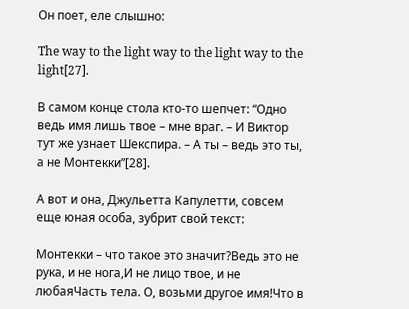Он поет, еле слышно:

The way to the light way to the light way to the light[27].

В самом конце стола кто-то шепчет: “Одно ведь имя лишь твое – мне враг. – И Виктор тут же узнает Шекспира. – А ты – ведь это ты, а не Монтекки”[28].

А вот и она, Джульетта Капулетти, совсем еще юная особа, зубрит свой текст:

Монтекки – что такое это значит?Ведь это не рука, и не нога,И не лицо твое, и не любаяЧасть тела. О, возьми другое имя!Что в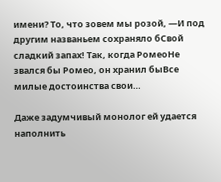имени? То, что зовем мы розой, —И под другим названьем сохраняло бСвой сладкий запах! Так, когда РомеоНе звался бы Ромео, он хранил быВсе милые достоинства свои…

Даже задумчивый монолог ей удается наполнить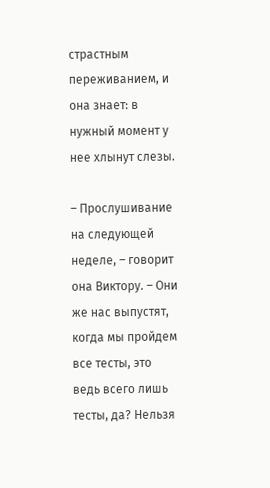страстным переживанием, и она знает: в нужный момент у нее хлынут слезы.

– Прослушивание на следующей неделе, – говорит она Виктору. – Они же нас выпустят, когда мы пройдем все тесты, это ведь всего лишь тесты, да? Нельзя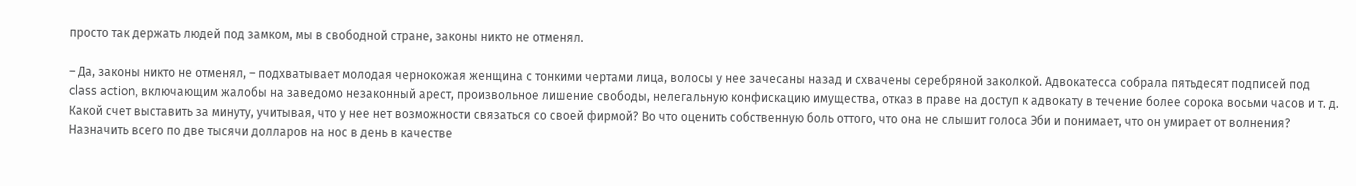просто так держать людей под замком, мы в свободной стране, законы никто не отменял.

– Да, законы никто не отменял, – подхватывает молодая чернокожая женщина с тонкими чертами лица, волосы у нее зачесаны назад и схвачены серебряной заколкой. Адвокатесса собрала пятьдесят подписей под class action, включающим жалобы на заведомо незаконный арест, произвольное лишение свободы, нелегальную конфискацию имущества, отказ в праве на доступ к адвокату в течение более сорока восьми часов и т. д. Какой счет выставить за минуту, учитывая, что у нее нет возможности связаться со своей фирмой? Во что оценить собственную боль оттого, что она не слышит голоса Эби и понимает, что он умирает от волнения? Назначить всего по две тысячи долларов на нос в день в качестве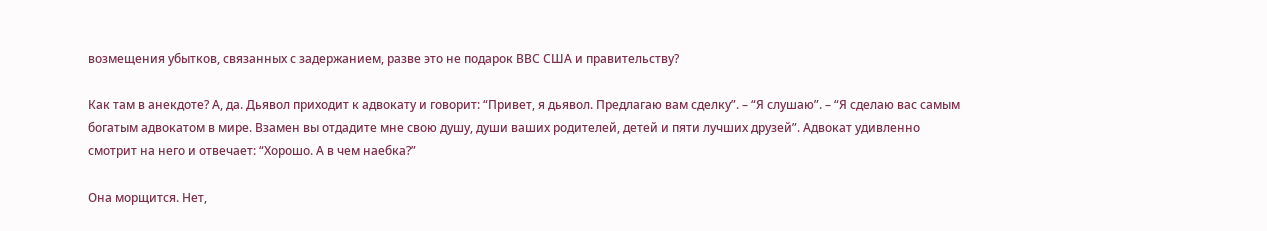возмещения убытков, связанных с задержанием, разве это не подарок ВВС США и правительству?

Как там в анекдоте? А, да. Дьявол приходит к адвокату и говорит: “Привет, я дьявол. Предлагаю вам сделку”. – “Я слушаю”. – “Я сделаю вас самым богатым адвокатом в мире. Взамен вы отдадите мне свою душу, души ваших родителей, детей и пяти лучших друзей”. Адвокат удивленно смотрит на него и отвечает: “Хорошо. А в чем наебка?”

Она морщится. Нет,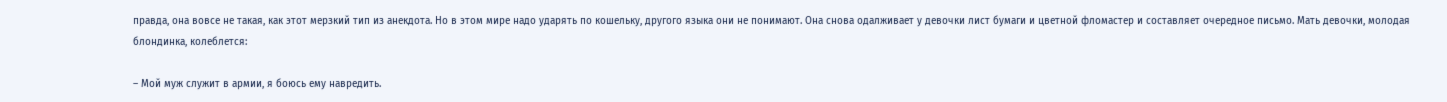правда, она вовсе не такая, как этот мерзкий тип из анекдота. Но в этом мире надо ударять по кошельку, другого языка они не понимают. Она снова одалживает у девочки лист бумаги и цветной фломастер и составляет очередное письмо. Мать девочки, молодая блондинка, колеблется:

– Мой муж служит в армии, я боюсь ему навредить.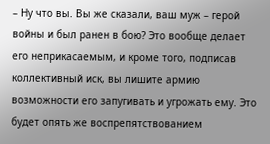– Ну что вы. Вы же сказали, ваш муж – герой войны и был ранен в бою? Это вообще делает его неприкасаемым, и кроме того, подписав коллективный иск, вы лишите армию возможности его запугивать и угрожать ему. Это будет опять же воспрепятствованием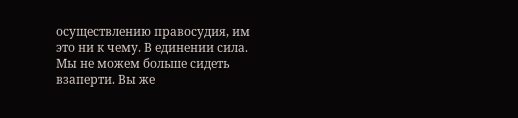осуществлению правосудия, им это ни к чему. В единении сила. Мы не можем больше сидеть взаперти. Вы же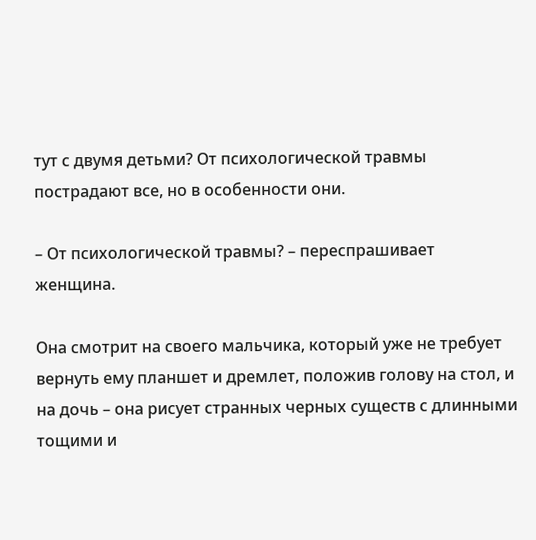тут с двумя детьми? От психологической травмы пострадают все, но в особенности они.

– От психологической травмы? – переспрашивает женщина.

Она смотрит на своего мальчика, который уже не требует вернуть ему планшет и дремлет, положив голову на стол, и на дочь – она рисует странных черных существ с длинными тощими и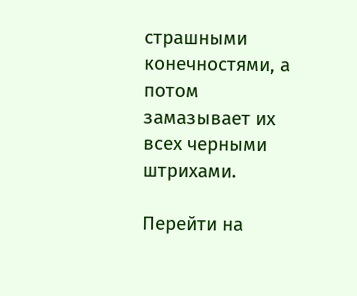страшными конечностями, а потом замазывает их всех черными штрихами.

Перейти на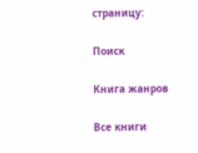страницу:

Поиск

Книга жанров

Все книги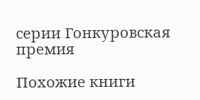серии Гонкуровская премия

Похожие книги